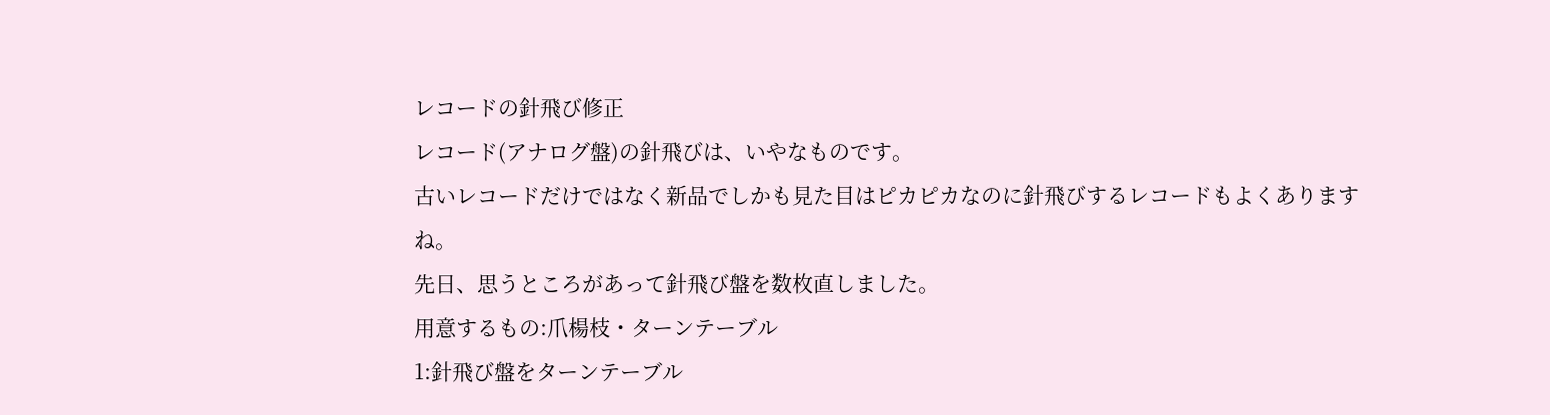レコードの針飛び修正
レコード(アナログ盤)の針飛びは、いやなものです。
古いレコードだけではなく新品でしかも見た目はピカピカなのに針飛びするレコードもよくありますね。
先日、思うところがあって針飛び盤を数枚直しました。
用意するもの:爪楊枝・ターンテーブル
1:針飛び盤をターンテーブル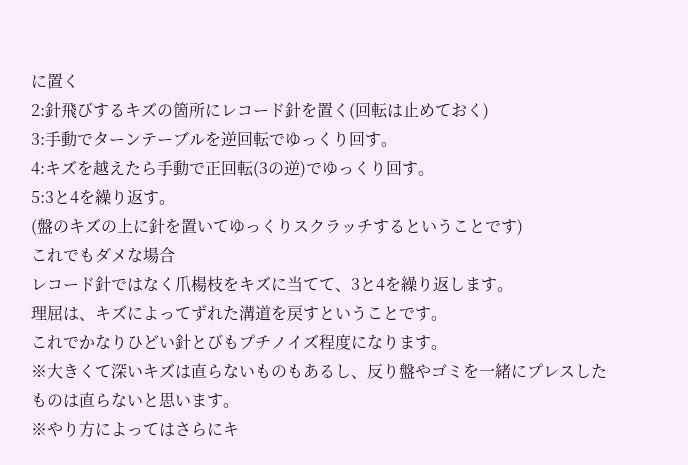に置く
2:針飛びするキズの箇所にレコード針を置く(回転は止めておく)
3:手動でターンテーブルを逆回転でゆっくり回す。
4:キズを越えたら手動で正回転(3の逆)でゆっくり回す。
5:3と4を繰り返す。
(盤のキズの上に針を置いてゆっくりスクラッチするということです)
これでもダメな場合
レコード針ではなく爪楊枝をキズに当てて、3と4を繰り返します。
理屈は、キズによってずれた溝道を戻すということです。
これでかなりひどい針とびもプチノイズ程度になります。
※大きくて深いキズは直らないものもあるし、反り盤やゴミを一緒にプレスしたものは直らないと思います。
※やり方によってはさらにキ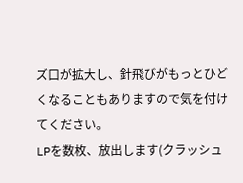ズ口が拡大し、針飛びがもっとひどくなることもありますので気を付けてください。
LPを数枚、放出します(クラッシュ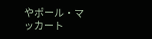やポール・マッカート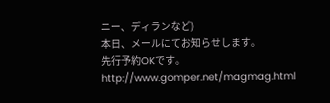ニー、ディランなど)
本日、メールにてお知らせします。
先行予約OKです。
http://www.gomper.net/magmag.html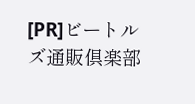[PR]ビートルズ通販倶楽部